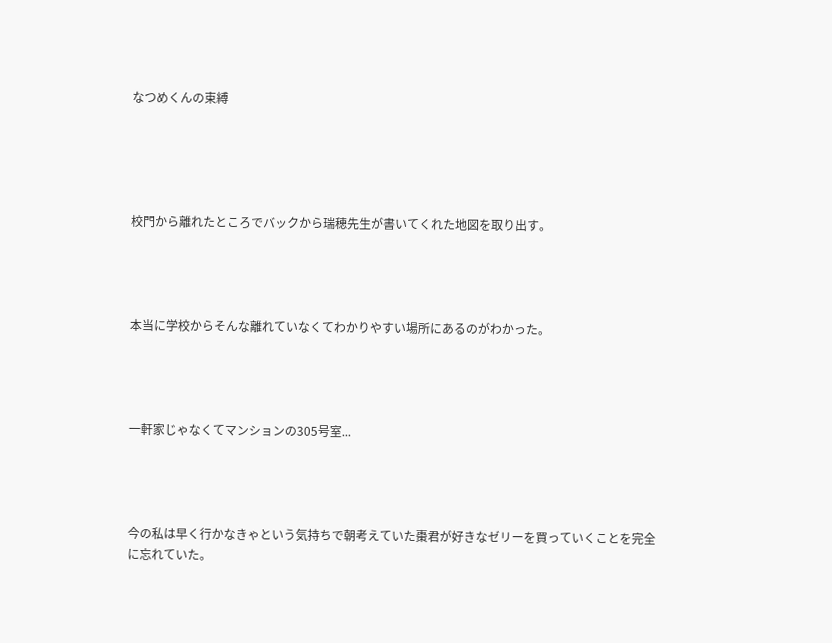なつめくんの束縛





校門から離れたところでバックから瑞穂先生が書いてくれた地図を取り出す。




本当に学校からそんな離れていなくてわかりやすい場所にあるのがわかった。




一軒家じゃなくてマンションの305号室...




今の私は早く行かなきゃという気持ちで朝考えていた棗君が好きなゼリーを買っていくことを完全に忘れていた。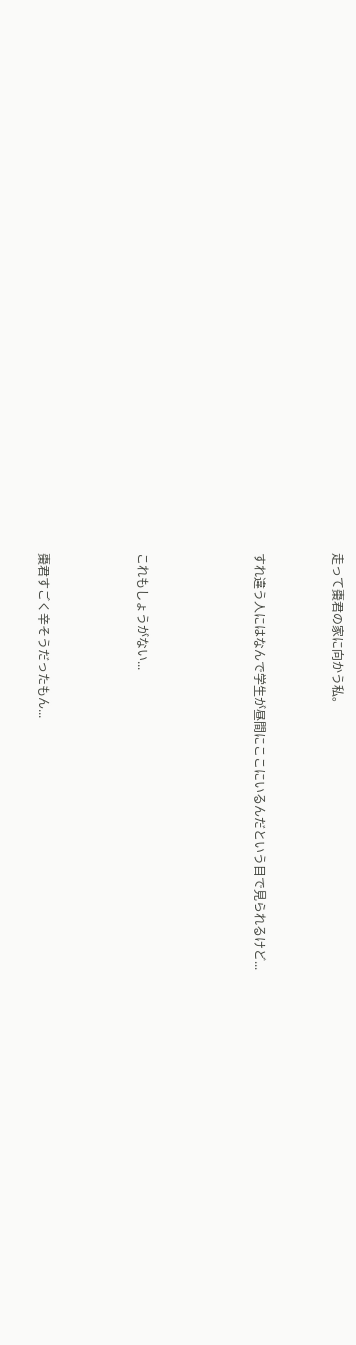走って棗君の家に向かう私。



すれ違う人にはなんで学生が昼間にここにいるんだという目で見られるけど...





これもしょうがない...




棗君すごく辛そうだったもん...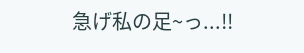急げ私の足~っ...!!